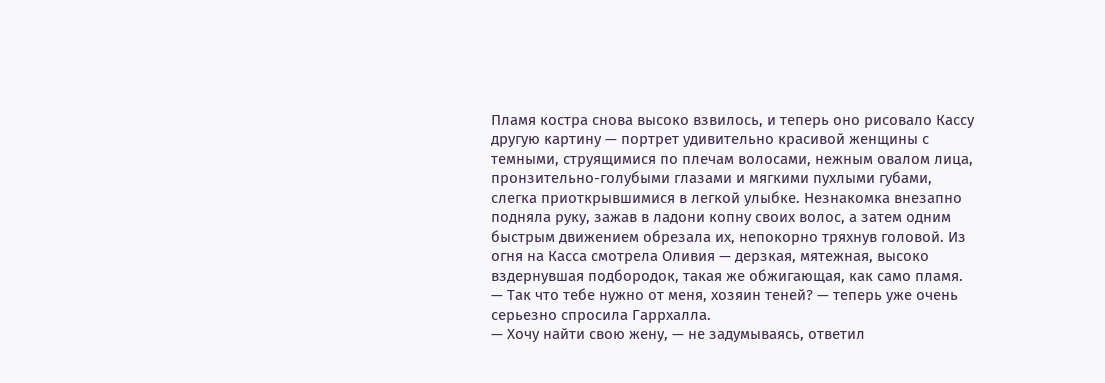Пламя костра снова высоко взвилось, и теперь оно рисовало Кассу другую картину — портрет удивительно красивой женщины с темными, струящимися по плечам волосами, нежным овалом лица, пронзительно-голубыми глазами и мягкими пухлыми губами, слегка приоткрывшимися в легкой улыбке. Незнакомка внезапно подняла руку, зажав в ладони копну своих волос, а затем одним быстрым движением обрезала их, непокорно тряхнув головой. Из огня на Касса смотрела Оливия — дерзкая, мятежная, высоко вздернувшая подбородок, такая же обжигающая, как само пламя.
— Так что тебе нужно от меня, хозяин теней? — теперь уже очень серьезно спросила Гаррхалла.
— Хочу найти свою жену, — не задумываясь, ответил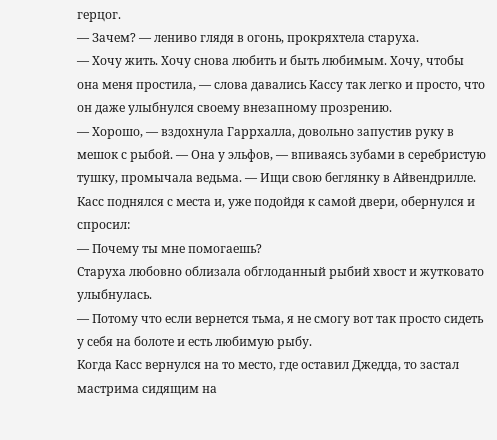герцог.
— Зачем? — лениво глядя в огонь, прокряхтела старуха.
— Хочу жить. Хочу снова любить и быть любимым. Хочу, чтобы она меня простила, — слова давались Кассу так легко и просто, что он даже улыбнулся своему внезапному прозрению.
— Хорошо, — вздохнула Гаррхалла, довольно запустив руку в мешок с рыбой. — Она у эльфов, — впиваясь зубами в серебристую тушку, промычала ведьма. — Ищи свою беглянку в Айвендрилле.
Касс поднялся с места и, уже подойдя к самой двери, обернулся и спросил:
— Почему ты мне помогаешь?
Старуха любовно облизала обглоданный рыбий хвост и жутковато улыбнулась.
— Потому что если вернется тьма, я не смогу вот так просто сидеть у себя на болоте и есть любимую рыбу.
Когда Касс вернулся на то место, где оставил Джедда, то застал мастрима сидящим на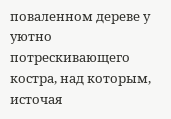поваленном дереве у уютно потрескивающего костра, над которым, источая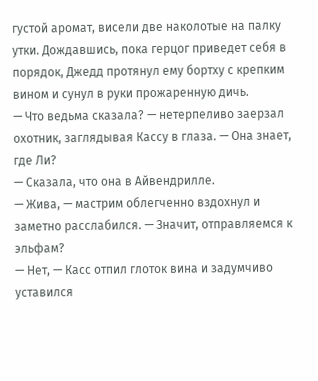густой аромат, висели две наколотые на палку утки. Дождавшись, пока герцог приведет себя в порядок, Джедд протянул ему бортху с крепким вином и сунул в руки прожаренную дичь.
— Что ведьма сказала? — нетерпеливо заерзал охотник, заглядывая Кассу в глаза. — Она знает, где Ли?
— Сказала, что она в Айвендрилле.
— Жива, — мастрим облегченно вздохнул и заметно расслабился. — Значит, отправляемся к эльфам?
— Нет, — Касс отпил глоток вина и задумчиво уставился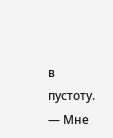в пустоту. — Мне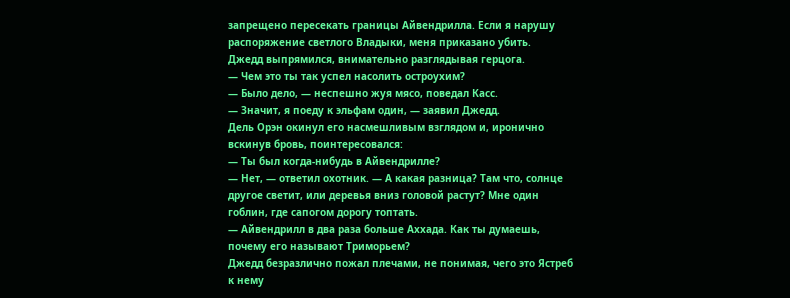запрещено пересекать границы Айвендрилла. Если я нарушу распоряжение светлого Владыки, меня приказано убить.
Джедд выпрямился, внимательно разглядывая герцога.
— Чем это ты так успел насолить остроухим?
— Было дело, — неспешно жуя мясо, поведал Касс.
— Значит, я поеду к эльфам один, — заявил Джедд.
Дель Орэн окинул его насмешливым взглядом и, иронично вскинув бровь, поинтересовался:
— Ты был когда-нибудь в Айвендрилле?
— Нет, — ответил охотник. — А какая разница? Там что, солнце другое светит, или деревья вниз головой растут? Мне один гоблин, где сапогом дорогу топтать.
— Айвендрилл в два раза больше Аххада. Как ты думаешь, почему его называют Триморьем?
Джедд безразлично пожал плечами, не понимая, чего это Ястреб к нему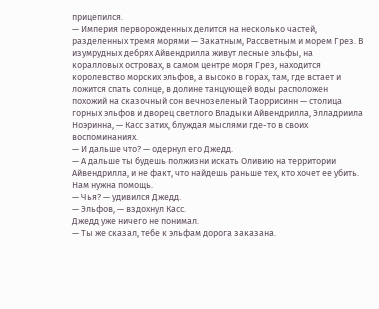прицепился.
— Империя перворожденных делится на несколько частей, разделенных тремя морями — Закатным, Рассветным и морем Грез. В изумрудных дебрях Айвендрилла живут лесные эльфы, на коралловых островах, в самом центре моря Грез, находится королевство морских эльфов, а высоко в горах, там, где встает и ложится спать солнце, в долине танцующей воды расположен похожий на сказочный сон вечнозеленый Таоррисинн — столица горных эльфов и дворец светлого Владыки Айвендрилла, Элладриила Ноэринна, — Касс затих, блуждая мыслями где-то в своих воспоминаниях.
— И дальше что? — одернул его Джедд.
— А дальше ты будешь полжизни искать Оливию на территории Айвендрилла, и не факт, что найдешь раньше тех, кто хочет ее убить. Нам нужна помощь.
— Чья? — удивился Джедд.
— Эльфов, — вздохнул Касс.
Джедд уже ничего не понимал.
— Ты же сказал, тебе к эльфам дорога заказана.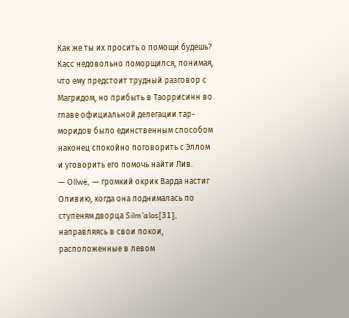Как же ты их просить о помощи будешь?
Касс недовольно поморщился, понимая, что ему предстоит трудный разговор с Магридом, но прибыть в Таоррисинн во главе официальной делегации тар-моридов было единственным способом наконец спокойно поговорить с Эллом и уговорить его помочь найти Лив.
— Ollwë, — громкий окрик Варда настиг Оливию, когда она поднималась по ступеням дворца Silm'alos[31], направляясь в свои покои, расположенные в левом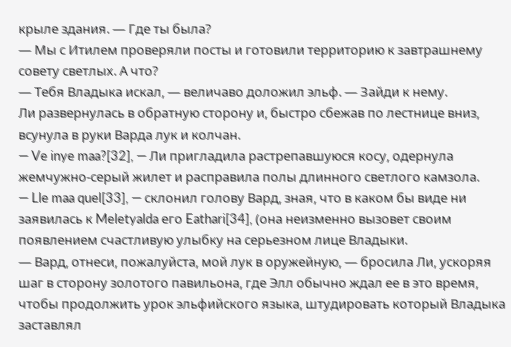крыле здания. — Где ты была?
— Мы с Итилем проверяли посты и готовили территорию к завтрашнему совету светлых. А что?
— Тебя Владыка искал, — величаво доложил эльф. — Зайди к нему.
Ли развернулась в обратную сторону и, быстро сбежав по лестнице вниз, всунула в руки Варда лук и колчан.
— Ve inye maa?[32], — Ли пригладила растрепавшуюся косу, одернула жемчужно-серый жилет и расправила полы длинного светлого камзола.
— Lle maa quel[33], — склонил голову Вард, зная, что в каком бы виде ни заявилась к Meletyalda его Eathari[34], (она неизменно вызовет своим появлением счастливую улыбку на серьезном лице Владыки.
— Вард, отнеси, пожалуйста, мой лук в оружейную, — бросила Ли, ускоряя шаг в сторону золотого павильона, где Элл обычно ждал ее в это время, чтобы продолжить урок эльфийского языка, штудировать который Владыка заставлял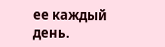ее каждый день.